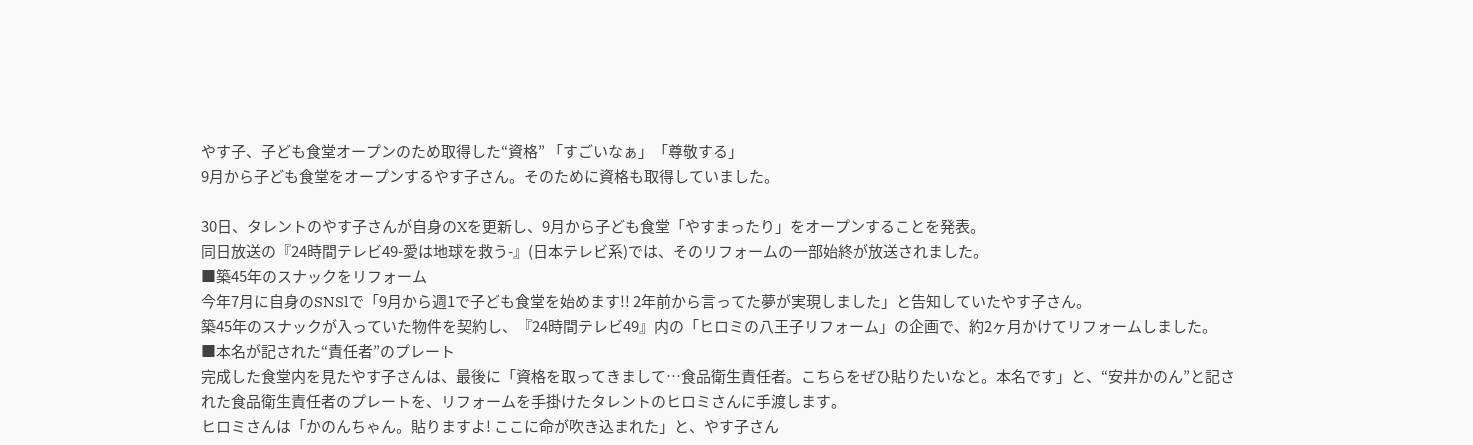やす子、子ども食堂オープンのため取得した“資格” 「すごいなぁ」「尊敬する」
9月から子ども食堂をオープンするやす子さん。そのために資格も取得していました。

30日、タレントのやす子さんが自身のXを更新し、9月から子ども食堂「やすまったり」をオープンすることを発表。
同日放送の『24時間テレビ49-愛は地球を救う-』(日本テレビ系)では、そのリフォームの一部始終が放送されました。
■築45年のスナックをリフォーム
今年7月に自身のSNSlで「9月から週1で子ども食堂を始めます!! 2年前から言ってた夢が実現しました」と告知していたやす子さん。
築45年のスナックが入っていた物件を契約し、『24時間テレビ49』内の「ヒロミの八王子リフォーム」の企画で、約2ヶ月かけてリフォームしました。
■本名が記された“責任者”のプレート
完成した食堂内を見たやす子さんは、最後に「資格を取ってきまして…食品衛生責任者。こちらをぜひ貼りたいなと。本名です」と、“安井かのん”と記された食品衛生責任者のプレートを、リフォームを手掛けたタレントのヒロミさんに手渡します。
ヒロミさんは「かのんちゃん。貼りますよ! ここに命が吹き込まれた」と、やす子さん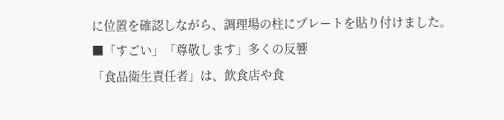に位置を確認しながら、調理場の柱にプレートを貼り付けました。
■「すごい」「尊敬します」多くの反響
「食品衛生責任者」は、飲食店や食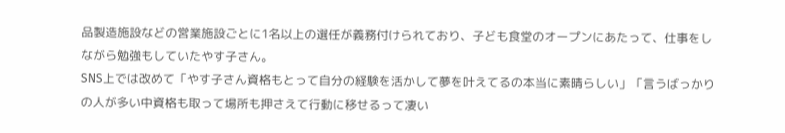品製造施設などの営業施設ごとに1名以上の選任が義務付けられており、子ども食堂のオープンにあたって、仕事をしながら勉強もしていたやす子さん。
SNS上では改めて「やす子さん資格もとって自分の経験を活かして夢を叶えてるの本当に素晴らしい」「言うばっかりの人が多い中資格も取って場所も押さえて行動に移せるって凄い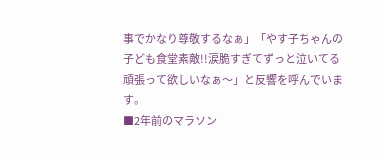事でかなり尊敬するなぁ」「やす子ちゃんの子ども食堂素敵!!涙脆すぎてずっと泣いてる 頑張って欲しいなぁ〜」と反響を呼んでいます。
■2年前のマラソン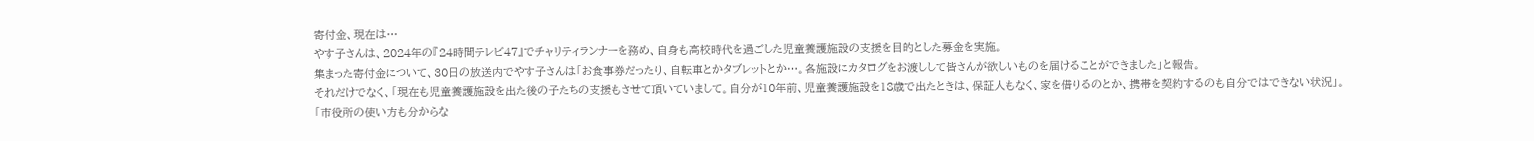寄付金、現在は…
やす子さんは、2024年の『24時間テレビ47』でチャリティランナーを務め、自身も高校時代を過ごした児童養護施設の支援を目的とした募金を実施。
集まった寄付金について、30日の放送内でやす子さんは「お食事券だったり、自転車とかタブレットとか…。各施設にカタログをお渡しして皆さんが欲しいものを届けることができました」と報告。
それだけでなく、「現在も児童養護施設を出た後の子たちの支援もさせて頂いていまして。自分が10年前、児童養護施設を18歳で出たときは、保証人もなく、家を借りるのとか、携帯を契約するのも自分ではできない状況」。
「市役所の使い方も分からな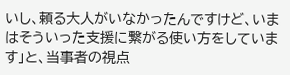いし、頼る大人がいなかったんですけど、いまはそういった支援に繋がる使い方をしています」と、当事者の視点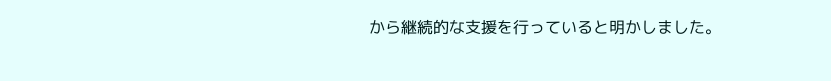から継続的な支援を行っていると明かしました。